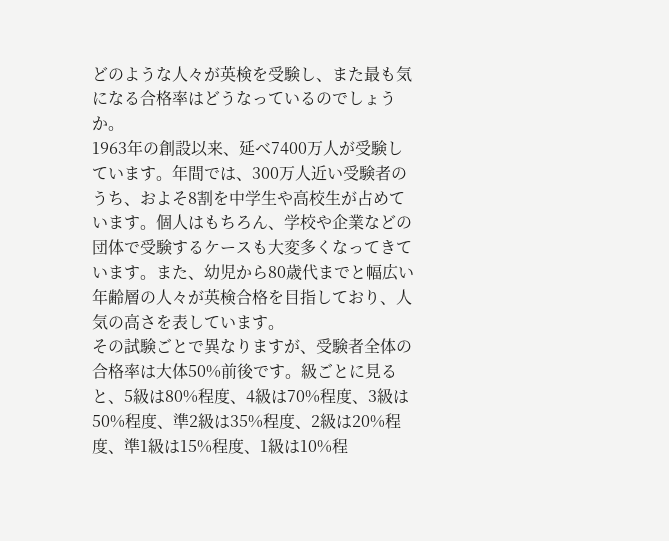どのような人々が英検を受験し、また最も気になる合格率はどうなっているのでしょうか。
1963年の創設以来、延べ7400万人が受験しています。年間では、300万人近い受験者のうち、およそ8割を中学生や高校生が占めています。個人はもちろん、学校や企業などの団体で受験するケースも大変多くなってきています。また、幼児から80歳代までと幅広い年齢層の人々が英検合格を目指しており、人気の高さを表しています。
その試験ごとで異なりますが、受験者全体の合格率は大体50%前後です。級ごとに見ると、5級は80%程度、4級は70%程度、3級は50%程度、準2級は35%程度、2級は20%程度、準1級は15%程度、1級は10%程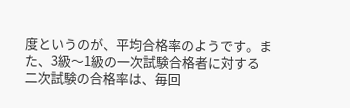度というのが、平均合格率のようです。また、3級〜1級の一次試験合格者に対する二次試験の合格率は、毎回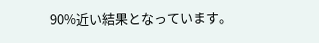90%近い結果となっています。